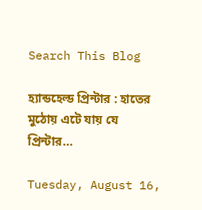Search This Blog

হ্যান্ডহেল্ড প্রিন্টার : হাতের মুঠোয় এটে যায় যে প্রিন্টার…

Tuesday, August 16,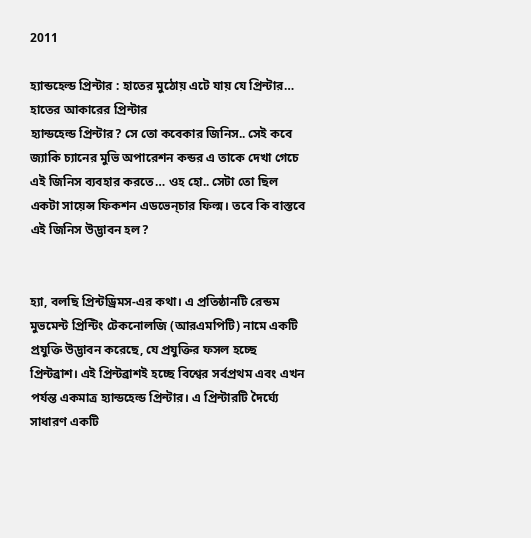2011

হ্যান্ডহেল্ড প্রিন্টার : হাতের মুঠোয় এটে যায় যে প্রিন্টার…
হাতের আকারের প্রিন্টার
হ্যান্ডহেল্ড প্রিন্টার? সে তো কবেকার জিনিস.. সেই কবে জ্যাকি চ্যানের মুভি অপারেশন কন্ডর এ তাকে দেখা গেচে এই জিনিস ব্যবহার করতে… ওহ হো.. সেটা তো ছিল একটা সায়েন্স ফিকশন এডভেন্চার ফিল্ম। তবে কি বাস্তবে এই জিনিস উদ্ভাবন হল?


হ্যা, বলছি প্রিন্টড্রিমস-এর কথা। এ প্রতিষ্ঠানটি রেন্ডম মুভমেন্ট প্রিন্টিং টেকনোলজি (আরএমপিটি) নামে একটি প্রযুক্তি উদ্ভাবন করেছে, যে প্রযুক্তির ফসল হচ্ছে প্রিন্টব্রাশ। এই প্রিন্টব্রাশই হচ্ছে বিশ্বের সর্বপ্রথম এবং এখন পর্যন্ত একমাত্র হ্যান্ডহেল্ড প্রিন্টার। এ প্রিন্টারটি দৈর্ঘ্যে সাধারণ একটি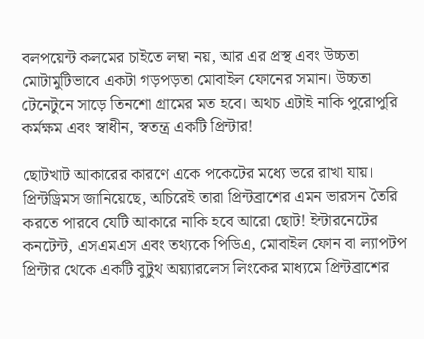বলপয়েন্ট কলমের চাইতে লম্বা নয়, আর এর প্রস্থ এবং উচ্চতা মোটামুটিভাবে একটা গড়পড়তা মোবাইল ফোনের সমান। উচ্চতা টেনেটুনে সাড়ে তিনশো গ্রামের মত হবে। অথচ এটাই নাকি পুরোপুরি কর্মক্ষম এবং স্বাধীন, স্বতন্ত্র একটি প্রিন্টার!

ছোটখাট আকারের কারণে একে পকেটের মধ্যে ভরে রাখা যায়। প্রিন্টড্রিমস জানিয়েছে, অচিরেই তারা প্রিন্টব্রাশের এমন ভারসন তৈরি করতে পারবে যেটি আকারে নাকি হবে আরো ছোট! ইন্টারনেটের কনটেন্ট, এসএমএস এবং তথ্যকে পিডিএ, মোবাইল ফোন বা ল্যাপটপ প্রিন্টার থেকে একটি বুটুথ অয়্যারলেস লিংকের মাধ্যমে প্রিন্টব্রাশের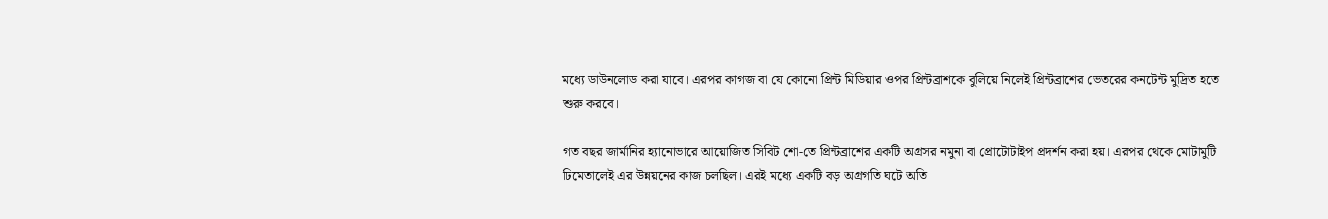মধ্যে ডাউনলোড করা যাবে। এরপর কাগজ বা যে কোনো প্রিন্ট মিডিয়ার ওপর প্রিন্টব্রাশকে বুলিয়ে নিলেই প্রিন্টব্রাশের ভেতরের কনটেন্ট মুদ্রিত হতে শুরু করবে।

গত বছর জার্মানির হ্যানোভারে আয়োজিত সিবিট শো-তে প্রিন্টব্রাশের একটি অগ্রসর নমুনা বা প্রোটোটাইপ প্রদর্শন করা হয়। এরপর থেকে মোটামুটি ঢিমেতালেই এর উন্নয়নের কাজ চলছিল। এরই মধ্যে একটি বড় অগ্রগতি ঘটে অতি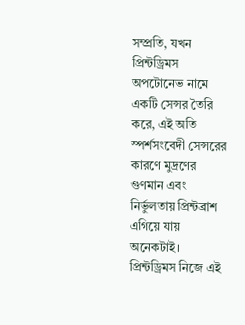সম্প্রতি, যখন প্রিন্টড্রিমস অপটোনেভ নামে একটি সেন্সর তৈরি করে, এই অতি স্পর্শসংবেদী সেন্সরের কারণে মুদ্রণের গুণমান এবং নির্ভুলতায় প্রিন্টব্রাশ এগিয়ে যায় অনেকটাই। প্রিন্টড্রিমস নিজে এই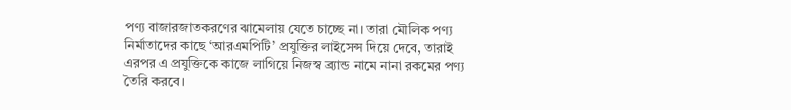পণ্য বাজারজাতকরণের ঝামেলায় যেতে চাচ্ছে না। তারা মৌলিক পণ্য নির্মাতাদের কাছে ‘আরএমপিটি’ প্রযুক্তির লাইসেন্স দিয়ে দেবে, তারাই এরপর এ প্রযুক্তিকে কাজে লাগিয়ে নিজস্ব ব্র্যান্ড নামে নানা রকমের পণ্য তৈরি করবে।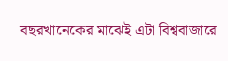বছরখানেকের মাঝেই এটা বিশ্ববাজারে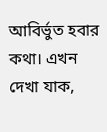আবির্ভুত হবার কথা। এখন দেখা যাক,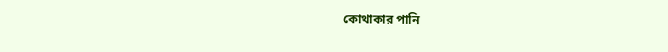কোথাকার পানি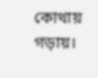কোথায় গড়ায়।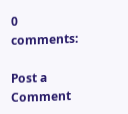0 comments:

Post a Comment